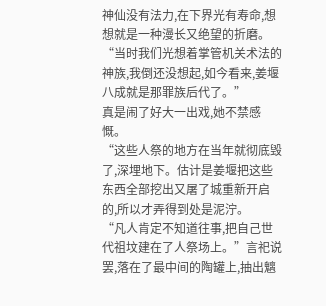神仙没有法力,在下界光有寿命,想想就是一种漫长又绝望的折磨。
“当时我们光想着掌管机关术法的神族,我倒还没想起,如今看来,姜堰八成就是那罪族后代了。”
真是闹了好大一出戏,她不禁感慨。
“这些人祭的地方在当年就彻底毁了,深埋地下。估计是姜堰把这些东西全部挖出又屠了城重新开启的,所以才弄得到处是泥泞。
“凡人肯定不知道往事,把自己世代祖坟建在了人祭场上。”言祀说罢,落在了最中间的陶罐上,抽出魑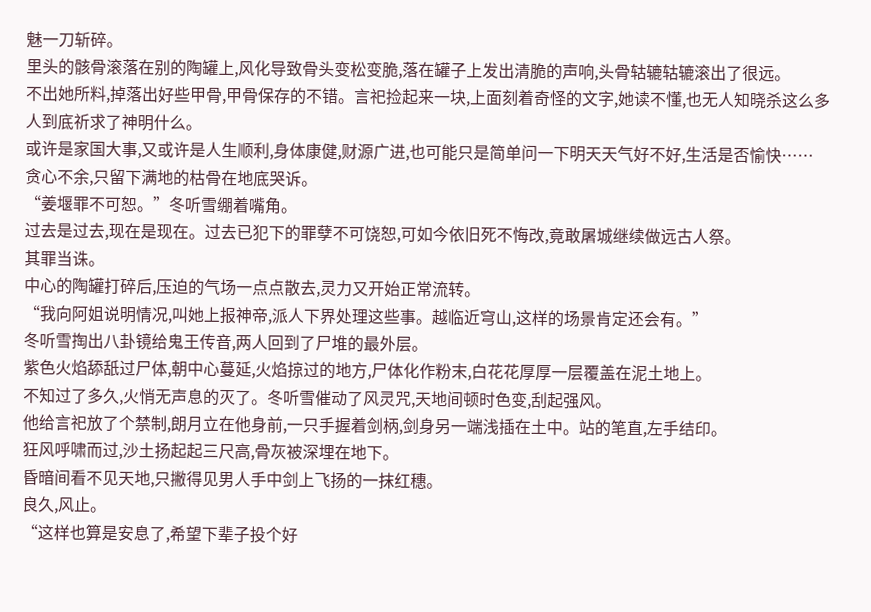魅一刀斩碎。
里头的骸骨滚落在别的陶罐上,风化导致骨头变松变脆,落在罐子上发出清脆的声响,头骨轱辘轱辘滚出了很远。
不出她所料,掉落出好些甲骨,甲骨保存的不错。言祀捡起来一块,上面刻着奇怪的文字,她读不懂,也无人知晓杀这么多人到底祈求了神明什么。
或许是家国大事,又或许是人生顺利,身体康健,财源广进,也可能只是简单问一下明天天气好不好,生活是否愉快……
贪心不余,只留下满地的枯骨在地底哭诉。
“姜堰罪不可恕。”冬听雪绷着嘴角。
过去是过去,现在是现在。过去已犯下的罪孽不可饶恕,可如今依旧死不悔改,竟敢屠城继续做远古人祭。
其罪当诛。
中心的陶罐打碎后,压迫的气场一点点散去,灵力又开始正常流转。
“我向阿姐说明情况,叫她上报神帝,派人下界处理这些事。越临近穹山,这样的场景肯定还会有。”
冬听雪掏出八卦镜给鬼王传音,两人回到了尸堆的最外层。
紫色火焰舔舐过尸体,朝中心蔓延,火焰掠过的地方,尸体化作粉末,白花花厚厚一层覆盖在泥土地上。
不知过了多久,火悄无声息的灭了。冬听雪催动了风灵咒,天地间顿时色变,刮起强风。
他给言祀放了个禁制,朗月立在他身前,一只手握着剑柄,剑身另一端浅插在土中。站的笔直,左手结印。
狂风呼啸而过,沙土扬起起三尺高,骨灰被深埋在地下。
昏暗间看不见天地,只撇得见男人手中剑上飞扬的一抹红穗。
良久,风止。
“这样也算是安息了,希望下辈子投个好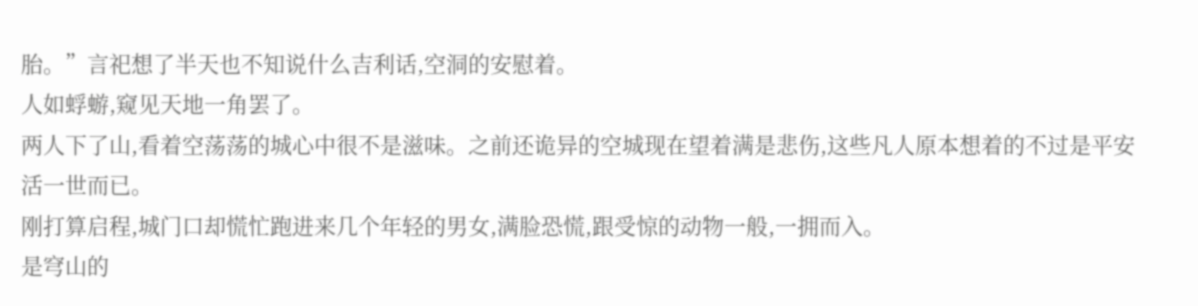胎。”言祀想了半天也不知说什么吉利话,空洞的安慰着。
人如蜉蝣,窥见天地一角罢了。
两人下了山,看着空荡荡的城心中很不是滋味。之前还诡异的空城现在望着满是悲伤,这些凡人原本想着的不过是平安活一世而已。
刚打算启程,城门口却慌忙跑进来几个年轻的男女,满脸恐慌,跟受惊的动物一般,一拥而入。
是穹山的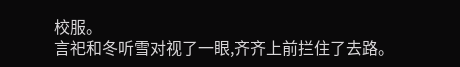校服。
言祀和冬听雪对视了一眼,齐齐上前拦住了去路。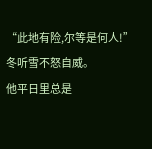“此地有险,尔等是何人!”冬听雪不怒自威。
他平日里总是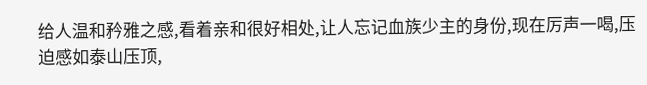给人温和矜雅之感,看着亲和很好相处,让人忘记血族少主的身份,现在厉声一喝,压迫感如泰山压顶,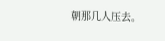朝那几人压去。